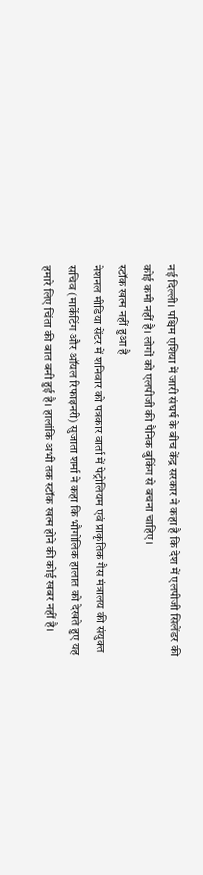नई दिल्ली। पश्चिम एशिया में जारी संघर्ष के बीच केंद्र सरकार ने कहा है कि देश में एलपीजी सिलेंडर की कोई कमी नहीं है। लोगों को एलपीजी की पैनिक बुकिंग से बचना चाहिए।
स्टॉक खत्म नहीं हुआ है
नेशनल मीडिया सेंटर में शनिवार को पत्रकार वार्ता में पेट्रोलियम एवं प्राकृतिक गैस मंत्रालय की संयुक्त सचिव (मार्केटिंग और ऑयल रिफाइनरी) सुजाता शर्मा ने कहा कि भौगोलिक हालात को देखते हुए यह हमारे लिए चिंता की बात बनी हुई है। हालांकि अभी तक स्टॉक खत्म होने की कोई खबर नहीं है।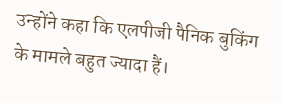उन्होंने कहा कि एलपीजी पैनिक बुकिंग के मामले बहुत ज्यादा हैं।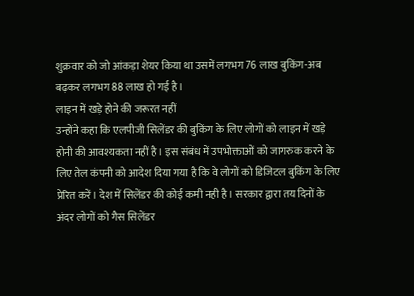शुक्रवार को जो आंकड़ा शेयर किया था उसमें लगभग 76 लाख बुकिंग-अब बढ़कर लगभग 88 लाख हो गई है।
लाइन में खड़े होने की जरूरत नहीं
उन्होंने कहा कि एलपीजी सिलेंडर की बुकिंग के लिए लोगों को लाइन में खड़े होनी की आवश्यकता नहीं है। इस संबंध में उपभोक्ताओं को जागरुक करने के लिए तेल कंपनी को आदेश दिया गया है कि वे लोगों को डिजिटल बुकिंग के लिए प्रेरित करें। देश में सिलेंडर की कोई कमी नही है। सरकार द्वारा तय दिनों के अंदर लोगों को गैस सिलेंडर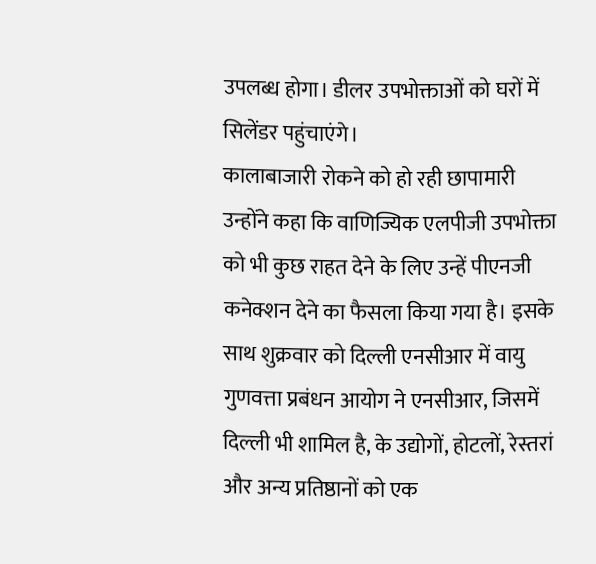उपलब्ध होगा। डीलर उपभोक्ताओं को घरों में सिलेंडर पहुंचाएंगे।
कालाबाजारी रोकने को हो रही छापामारी
उन्होंने कहा कि वाणिज्यिक एलपीजी उपभोक्ता को भी कुछ राहत देने के लिए उन्हें पीएनजी कनेक्शन देने का फैसला किया गया है। इसके साथ शुक्रवार को दिल्ली एनसीआर में वायु गुणवत्ता प्रबंधन आयोग ने एनसीआर, जिसमें दिल्ली भी शामिल है, के उद्योगों, होटलों, रेस्तरां और अन्य प्रतिष्ठानों को एक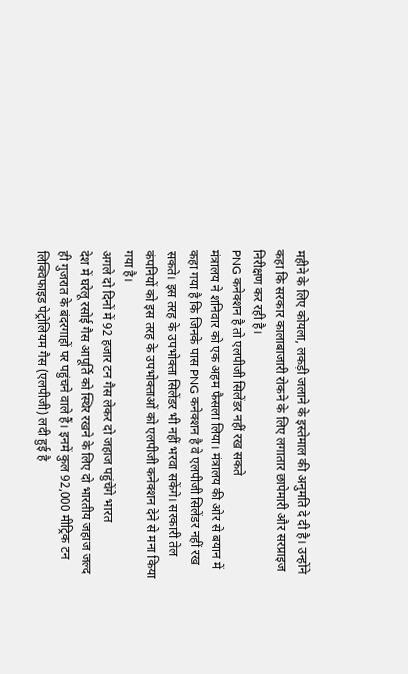महीने के लिए कोयला, लकड़ी जलाने के इस्तेमाल की अनुमति दे दी है। उन्होंने कहा कि सरकार कालाबाजारी रोकने के लिए लगातार छापेमारी और सरप्राइज निरीक्षण कर रही है।
PNG कनेक्शन है तो एलपीजी सिलेंडर नहीं रख सकते
मंत्रालय ने शनिवार को एक अहम फैसला लिया। मंत्रालय की ओर से बयान में कहा गया है कि जिनके पास PNG कनेक्शन है वे एलपीजी सिलेंडर नहीं रख सकते। इस तरह के उपभोक्ता सिलेंडर भी नहीं भरवा सकेंगे। सरकारी तेल कंपनियों को इस तरह के उपभोक्ताओं को एलपीजी कनेक्शन देने से मना किया गया है।
अगले दो दिनों में 92 हजार टन गैस लेकर दो जहाज पहुंचेंगे भारत
देश में घरेलू रसोई गैस आपूर्ति को स्थिर रखने के लिए दो भारतीय जहाज जल्द ही गुजरात के बंदरगाहों पर पहुंचने वाले हैं। इनमें कुल 92,000 मीट्रिक टन लिक्विफाइड पेट्रोलियम गैस (एलपीजी) लदी हुई है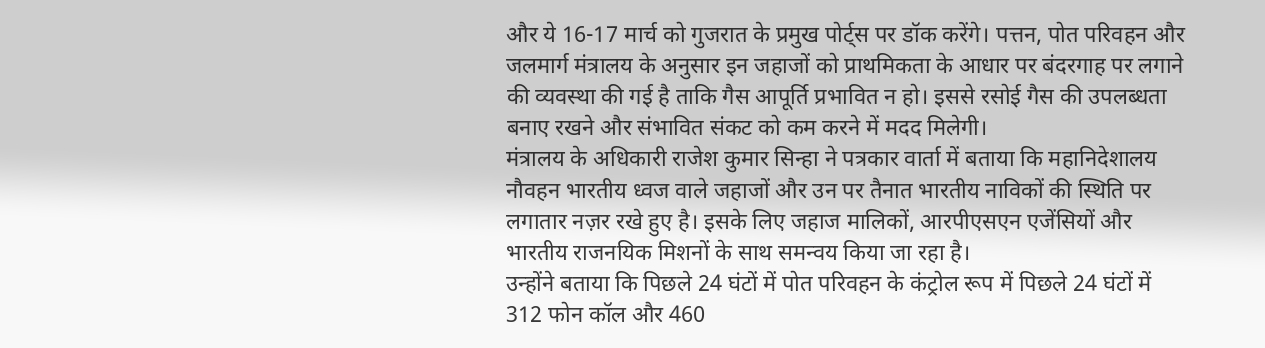और ये 16-17 मार्च को गुजरात के प्रमुख पोर्ट्स पर डॉक करेंगे। पत्तन, पोत परिवहन और जलमार्ग मंत्रालय के अनुसार इन जहाजों को प्राथमिकता के आधार पर बंदरगाह पर लगाने की व्यवस्था की गई है ताकि गैस आपूर्ति प्रभावित न हो। इससे रसोई गैस की उपलब्धता बनाए रखने और संभावित संकट को कम करने में मदद मिलेगी।
मंत्रालय के अधिकारी राजेश कुमार सिन्हा ने पत्रकार वार्ता में बताया कि महानिदेशालय नौवहन भारतीय ध्वज वाले जहाजों और उन पर तैनात भारतीय नाविकों की स्थिति पर लगातार नज़र रखे हुए है। इसके लिए जहाज मालिकों, आरपीएसएन एजेंसियों और भारतीय राजनयिक मिशनों के साथ समन्वय किया जा रहा है।
उन्होंने बताया कि पिछले 24 घंटों में पोत परिवहन के कंट्रोल रूप में पिछले 24 घंटों में 312 फोन कॉल और 460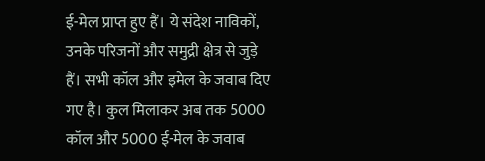ई-मेल प्राप्त हुए हैं। ये संदेश नाविकों, उनके परिजनों और समुद्री क्षेत्र से जुड़े हैं। सभी कॉल और इमेल के जवाब दिए गए है। कुल मिलाकर अब तक 5000 कॉल और 5000 ई-मेल के जवाब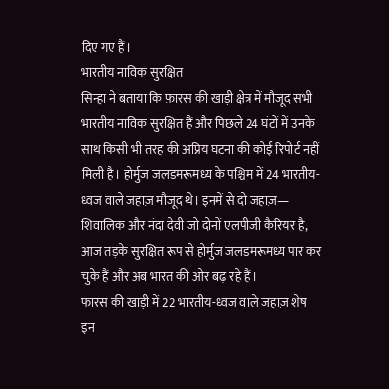दिए गए हैं।
भारतीय नाविक सुरक्षित
सिन्हा ने बताया कि फ़ारस की खाड़ी क्षेत्र में मौजूद सभी भारतीय नाविक सुरक्षित हैं और पिछले 24 घंटों में उनके साथ किसी भी तरह की अप्रिय घटना की कोई रिपोर्ट नहीं मिली है। होर्मुज जलडमरूमध्य के पश्चिम में 24 भारतीय-ध्वज वाले जहाज़ मौजूद थे। इनमें से दो जहाज़— शिवालिक और नंदा देवी जो दोनों एलपीजी कैरियर है, आज तड़के सुरक्षित रूप से होर्मुज जलडमरूमध्य पार कर चुके हैं और अब भारत की ओर बढ़ रहे हैं।
फारस की खाड़ी में 22 भारतीय-ध्वज वाले जहाज़ शेष
इन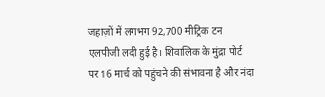जहाज़ों में लगभग 92,700 मीट्रिक टन एलपीजी लदी हुई है। शिवालिक के मुंद्रा पोर्ट पर 16 मार्च को पहुंचने की संभावना है और नंदा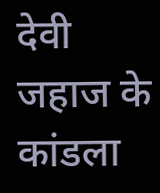देवी जहाज के कांडला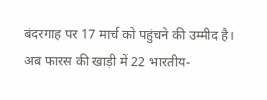बंदरगाह पर 17 मार्च को पहुंचने की उम्मीद है। अब फारस की खाड़ी में 22 भारतीय-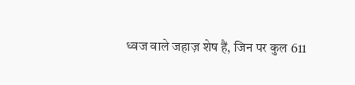ध्वज वाले जहाज़ शेष हैं, जिन पर कुल 611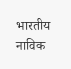भारतीय नाविक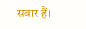सवार हैं।